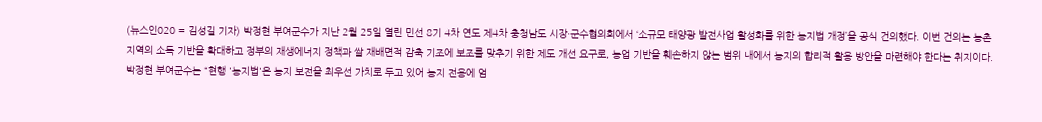(뉴스인020 = 김성길 기자) 박정현 부여군수가 지난 2월 25일 열린 민선 8기 4차 연도 제4차 충청남도 시장·군수협의회에서 ‘소규모 태양광 발전사업 활성화를 위한 농지법 개정’을 공식 건의했다. 이번 건의는 농촌지역의 소득 기반을 확대하고 정부의 재생에너지 정책과 쌀 재배면적 감축 기조에 보조를 맞추기 위한 제도 개선 요구로, 농업 기반을 훼손하지 않는 범위 내에서 농지의 합리적 활용 방안을 마련해야 한다는 취지이다. 박정현 부여군수는 “현행 '농지법'은 농지 보전을 최우선 가치로 두고 있어 농지 전용에 엄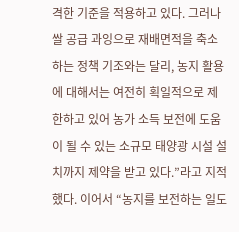격한 기준을 적용하고 있다. 그러나 쌀 공급 과잉으로 재배면적을 축소하는 정책 기조와는 달리, 농지 활용에 대해서는 여전히 획일적으로 제한하고 있어 농가 소득 보전에 도움이 될 수 있는 소규모 태양광 시설 설치까지 제약을 받고 있다.”라고 지적했다. 이어서 “농지를 보전하는 일도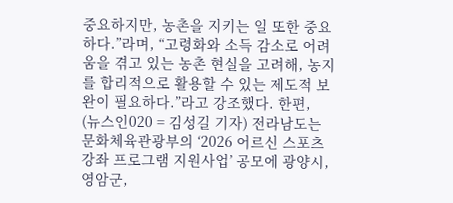중요하지만, 농촌을 지키는 일 또한 중요하다.”라며, “고령화와 소득 감소로 어려움을 겪고 있는 농촌 현실을 고려해, 농지를 합리적으로 활용할 수 있는 제도적 보완이 필요하다.”라고 강조했다. 한편,
(뉴스인020 = 김성길 기자) 전라남도는 문화체육관광부의 ‘2026 어르신 스포츠강좌 프로그램 지원사업’ 공모에 광양시, 영암군,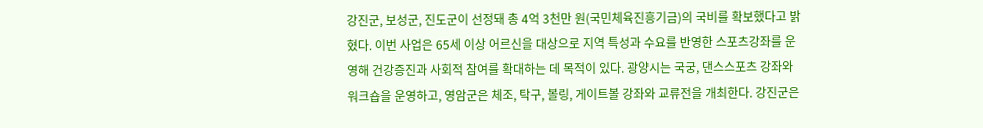강진군, 보성군, 진도군이 선정돼 총 4억 3천만 원(국민체육진흥기금)의 국비를 확보했다고 밝혔다. 이번 사업은 65세 이상 어르신을 대상으로 지역 특성과 수요를 반영한 스포츠강좌를 운영해 건강증진과 사회적 참여를 확대하는 데 목적이 있다. 광양시는 국궁, 댄스스포츠 강좌와 워크숍을 운영하고, 영암군은 체조, 탁구, 볼링, 게이트볼 강좌와 교류전을 개최한다. 강진군은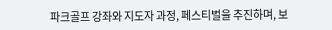파크골프 강좌와 지도자 과정, 페스티벌을 추진하며, 보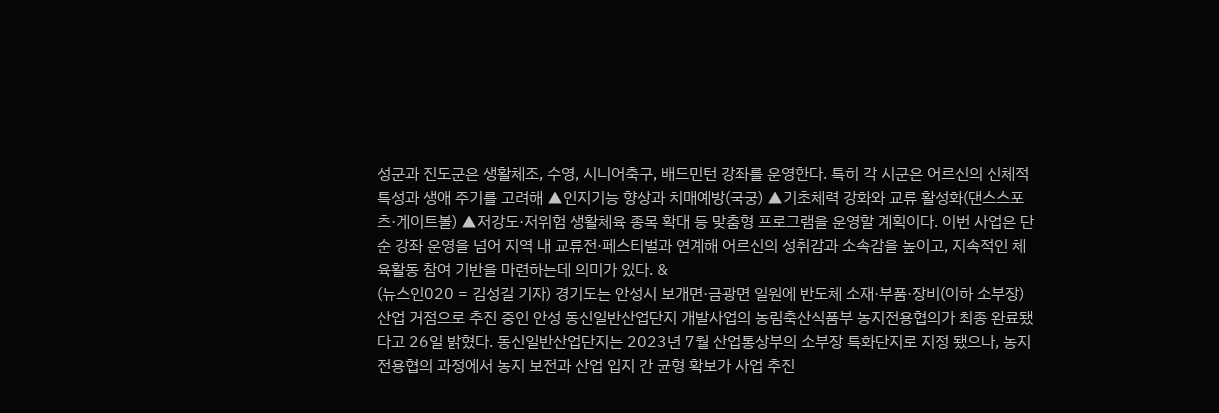성군과 진도군은 생활체조, 수영, 시니어축구, 배드민턴 강좌를 운영한다. 특히 각 시군은 어르신의 신체적 특성과 생애 주기를 고려해 ▲인지기능 향상과 치매예방(국궁) ▲기초체력 강화와 교류 활성화(댄스스포츠·게이트볼) ▲저강도·저위험 생활체육 종목 확대 등 맞춤형 프로그램을 운영할 계획이다. 이번 사업은 단순 강좌 운영을 넘어 지역 내 교류전·페스티벌과 연계해 어르신의 성취감과 소속감을 높이고, 지속적인 체육활동 참여 기반을 마련하는데 의미가 있다. &
(뉴스인020 = 김성길 기자) 경기도는 안성시 보개면·금광면 일원에 반도체 소재·부품·장비(이하 소부장) 산업 거점으로 추진 중인 안성 동신일반산업단지 개발사업의 농림축산식품부 농지전용협의가 최종 완료됐다고 26일 밝혔다. 동신일반산업단지는 2023년 7월 산업통상부의 소부장 특화단지로 지정 됐으나, 농지전용협의 과정에서 농지 보전과 산업 입지 간 균형 확보가 사업 추진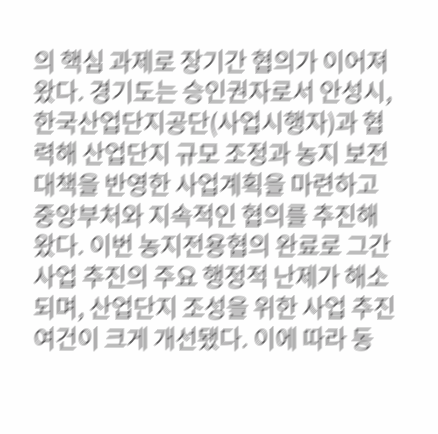의 핵심 과제로 장기간 협의가 이어져 왔다. 경기도는 승인권자로서 안성시, 한국산업단지공단(사업시행자)과 협력해 산업단지 규모 조정과 농지 보전 대책을 반영한 사업계획을 마련하고 중앙부처와 지속적인 협의를 추진해 왔다. 이번 농지전용협의 완료로 그간 사업 추진의 주요 행정적 난제가 해소되며, 산업단지 조성을 위한 사업 추진 여건이 크게 개선됐다. 이에 따라 동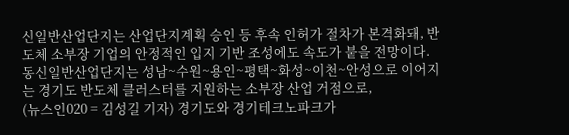신일반산업단지는 산업단지계획 승인 등 후속 인허가 절차가 본격화돼, 반도체 소부장 기업의 안정적인 입지 기반 조성에도 속도가 붙을 전망이다. 동신일반산업단지는 성남~수원~용인~평택~화성~이천~안성으로 이어지는 경기도 반도체 클러스터를 지원하는 소부장 산업 거점으로,
(뉴스인020 = 김성길 기자) 경기도와 경기테크노파크가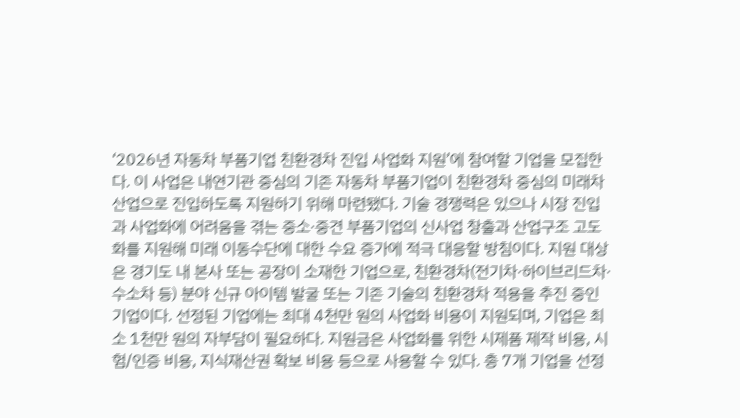‘2026년 자동차 부품기업 친환경차 진입 사업화 지원’에 참여할 기업을 모집한다. 이 사업은 내연기관 중심의 기존 자동차 부품기업이 친환경차 중심의 미래차 산업으로 진입하도록 지원하기 위해 마련됐다. 기술 경쟁력은 있으나 시장 진입과 사업화에 어려움을 겪는 중소·중견 부품기업의 신사업 창출과 산업구조 고도화를 지원해 미래 이동수단에 대한 수요 증가에 적극 대응할 방침이다. 지원 대상은 경기도 내 본사 또는 공장이 소재한 기업으로, 친환경차(전기차·하이브리드차·수소차 등) 분야 신규 아이템 발굴 또는 기존 기술의 친환경차 적용을 추진 중인 기업이다. 선정된 기업에는 최대 4천만 원의 사업화 비용이 지원되며, 기업은 최소 1천만 원의 자부담이 필요하다. 지원금은 사업화를 위한 시제품 제작 비용, 시험/인증 비용, 지식재산권 확보 비용 등으로 사용할 수 있다. 총 7개 기업을 선정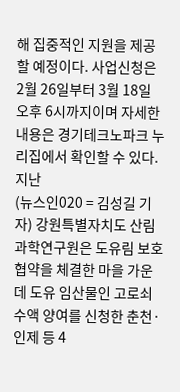해 집중적인 지원을 제공할 예정이다. 사업신청은 2월 26일부터 3월 18일 오후 6시까지이며 자세한 내용은 경기테크노파크 누리집에서 확인할 수 있다. 지난
(뉴스인020 = 김성길 기자) 강원특별자치도 산림과학연구원은 도유림 보호협약을 체결한 마을 가운데 도유 임산물인 고로쇠 수액 양여를 신청한 춘천·인제 등 4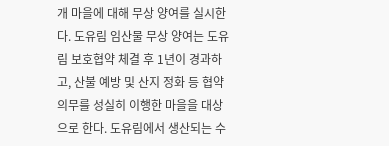개 마을에 대해 무상 양여를 실시한다. 도유림 임산물 무상 양여는 도유림 보호협약 체결 후 1년이 경과하고, 산불 예방 및 산지 정화 등 협약 의무를 성실히 이행한 마을을 대상으로 한다. 도유림에서 생산되는 수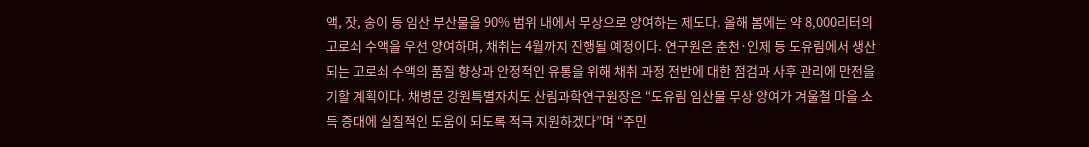액, 잣, 송이 등 임산 부산물을 90% 범위 내에서 무상으로 양여하는 제도다. 올해 봄에는 약 8,000리터의 고로쇠 수액을 우선 양여하며, 채취는 4월까지 진행될 예정이다. 연구원은 춘천·인제 등 도유림에서 생산되는 고로쇠 수액의 품질 향상과 안정적인 유통을 위해 채취 과정 전반에 대한 점검과 사후 관리에 만전을 기할 계획이다. 채병문 강원특별자치도 산림과학연구원장은 “도유림 임산물 무상 양여가 겨울철 마을 소득 증대에 실질적인 도움이 되도록 적극 지원하겠다”며 “주민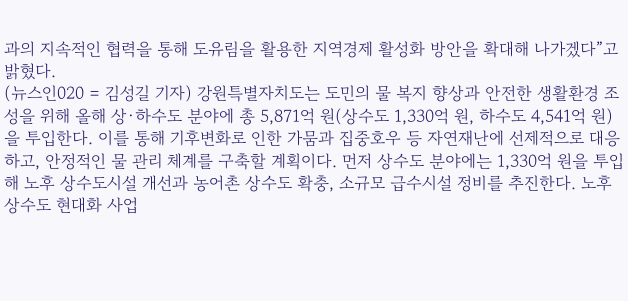과의 지속적인 협력을 통해 도유림을 활용한 지역경제 활성화 방안을 확대해 나가겠다”고 밝혔다.
(뉴스인020 = 김성길 기자) 강원특별자치도는 도민의 물 복지 향상과 안전한 생활환경 조성을 위해 올해 상·하수도 분야에 총 5,871억 원(상수도 1,330억 원, 하수도 4,541억 원)을 투입한다. 이를 통해 기후변화로 인한 가뭄과 집중호우 등 자연재난에 선제적으로 대응하고, 안정적인 물 관리 체계를 구축할 계획이다. 먼저 상수도 분야에는 1,330억 원을 투입해 노후 상수도시설 개선과 농어촌 상수도 확충, 소규모 급수시설 정비를 추진한다. 노후 상수도 현대화 사업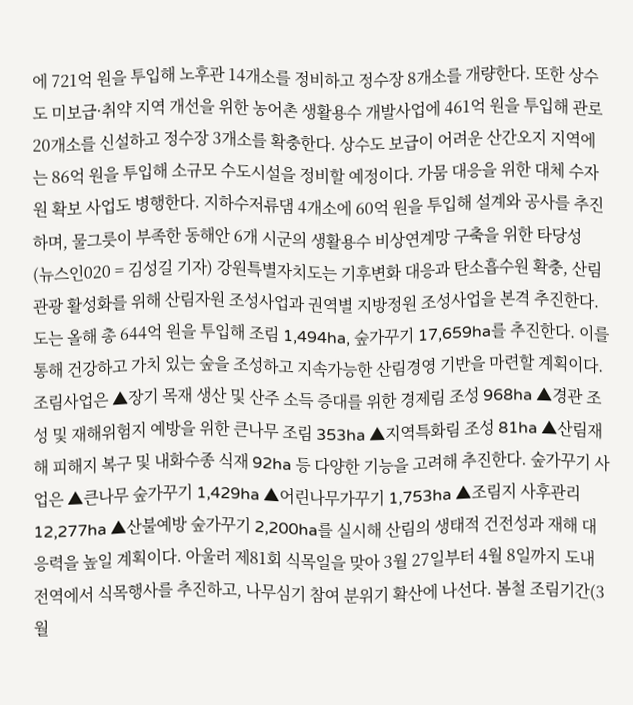에 721억 원을 투입해 노후관 14개소를 정비하고 정수장 8개소를 개량한다. 또한 상수도 미보급·취약 지역 개선을 위한 농어촌 생활용수 개발사업에 461억 원을 투입해 관로 20개소를 신설하고 정수장 3개소를 확충한다. 상수도 보급이 어려운 산간오지 지역에는 86억 원을 투입해 소규모 수도시설을 정비할 예정이다. 가뭄 대응을 위한 대체 수자원 확보 사업도 병행한다. 지하수저류댐 4개소에 60억 원을 투입해 설계와 공사를 추진하며, 물그릇이 부족한 동해안 6개 시군의 생활용수 비상연계망 구축을 위한 타당성
(뉴스인020 = 김성길 기자) 강원특별자치도는 기후변화 대응과 탄소흡수원 확충, 산림관광 활성화를 위해 산림자원 조성사업과 권역별 지방정원 조성사업을 본격 추진한다. 도는 올해 총 644억 원을 투입해 조림 1,494ha, 숲가꾸기 17,659ha를 추진한다. 이를 통해 건강하고 가치 있는 숲을 조성하고 지속가능한 산림경영 기반을 마련할 계획이다. 조림사업은 ▲장기 목재 생산 및 산주 소득 증대를 위한 경제림 조성 968ha ▲경관 조성 및 재해위험지 예방을 위한 큰나무 조림 353ha ▲지역특화림 조성 81ha ▲산림재해 피해지 복구 및 내화수종 식재 92ha 등 다양한 기능을 고려해 추진한다. 숲가꾸기 사업은 ▲큰나무 숲가꾸기 1,429ha ▲어린나무가꾸기 1,753ha ▲조림지 사후관리 12,277ha ▲산불예방 숲가꾸기 2,200ha를 실시해 산림의 생태적 건전성과 재해 대응력을 높일 계획이다. 아울러 제81회 식목일을 맞아 3월 27일부터 4월 8일까지 도내 전역에서 식목행사를 추진하고, 나무심기 참여 분위기 확산에 나선다. 봄철 조림기간(3월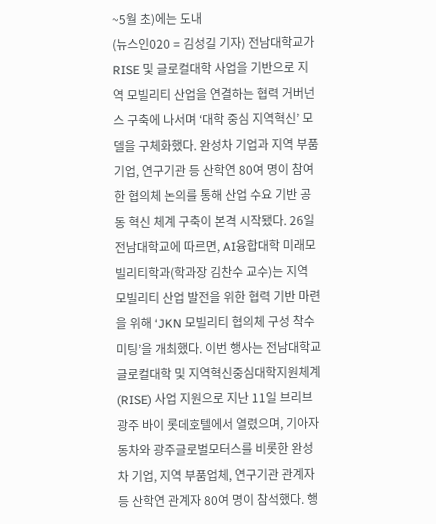~5월 초)에는 도내
(뉴스인020 = 김성길 기자) 전남대학교가 RISE 및 글로컬대학 사업을 기반으로 지역 모빌리티 산업을 연결하는 협력 거버넌스 구축에 나서며 ‘대학 중심 지역혁신’ 모델을 구체화했다. 완성차 기업과 지역 부품기업, 연구기관 등 산학연 80여 명이 참여한 협의체 논의를 통해 산업 수요 기반 공동 혁신 체계 구축이 본격 시작됐다. 26일 전남대학교에 따르면, AI융합대학 미래모빌리티학과(학과장 김찬수 교수)는 지역 모빌리티 산업 발전을 위한 협력 기반 마련을 위해 ‘JKN 모빌리티 협의체 구성 착수 미팅’을 개최했다. 이번 행사는 전남대학교 글로컬대학 및 지역혁신중심대학지원체계(RISE) 사업 지원으로 지난 11일 브리브 광주 바이 롯데호텔에서 열렸으며, 기아자동차와 광주글로벌모터스를 비롯한 완성차 기업, 지역 부품업체, 연구기관 관계자 등 산학연 관계자 80여 명이 참석했다. 행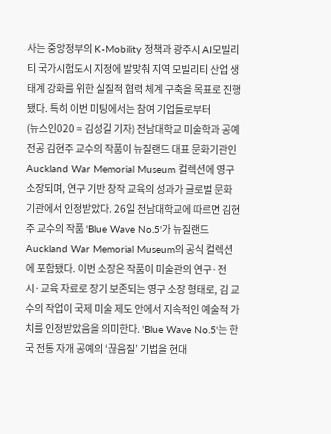사는 중앙정부의 K-Mobility 정책과 광주시 AI모빌리티 국가시험도시 지정에 발맞춰 지역 모빌리티 산업 생태계 강화를 위한 실질적 협력 체계 구축을 목표로 진행됐다. 특히 이번 미팅에서는 참여 기업들로부터
(뉴스인020 = 김성길 기자) 전남대학교 미술학과 공예전공 김현주 교수의 작품이 뉴질랜드 대표 문화기관인 Auckland War Memorial Museum 컬렉션에 영구 소장되며, 연구 기반 창작 교육의 성과가 글로벌 문화기관에서 인정받았다. 26일 전남대학교에 따르면 김현주 교수의 작품 'Blue Wave No.5'가 뉴질랜드 Auckland War Memorial Museum의 공식 컬렉션에 포함됐다. 이번 소장은 작품이 미술관의 연구·전시·교육 자료로 장기 보존되는 영구 소장 형태로, 김 교수의 작업이 국제 미술 제도 안에서 지속적인 예술적 가치를 인정받았음을 의미한다. 'Blue Wave No.5'는 한국 전통 자개 공예의 ‘끊음질’ 기법을 현대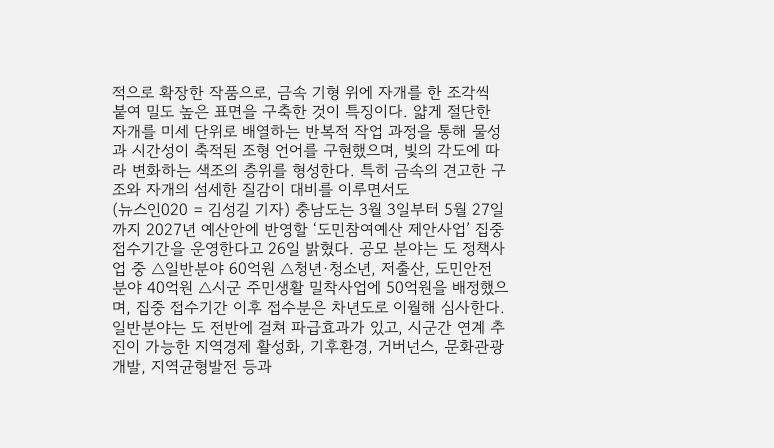적으로 확장한 작품으로, 금속 기형 위에 자개를 한 조각씩 붙여 밀도 높은 표면을 구축한 것이 특징이다. 얇게 절단한 자개를 미세 단위로 배열하는 반복적 작업 과정을 통해 물성과 시간성이 축적된 조형 언어를 구현했으며, 빛의 각도에 따라 변화하는 색조의 층위를 형성한다. 특히 금속의 견고한 구조와 자개의 섬세한 질감이 대비를 이루면서도
(뉴스인020 = 김성길 기자) 충남도는 3월 3일부터 5월 27일까지 2027년 예산안에 반영할 ‘도민참여예산 제안사업’ 집중 접수기간을 운영한다고 26일 밝혔다. 공모 분야는 도 정책사업 중 △일반분야 60억원 △청년·청소년, 저출산, 도민안전 분야 40억원 △시군 주민생활 밀착사업에 50억원을 배정했으며, 집중 접수기간 이후 접수분은 차년도로 이월해 심사한다. 일반분야는 도 전반에 걸쳐 파급효과가 있고, 시군간 연계 추진이 가능한 지역경제 활성화, 기후환경, 거버넌스, 문화관광개발, 지역균형발전 등과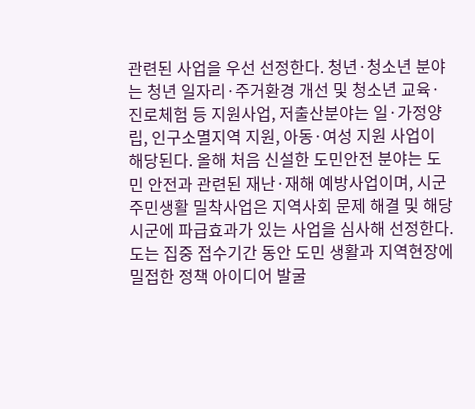관련된 사업을 우선 선정한다. 청년·청소년 분야는 청년 일자리·주거환경 개선 및 청소년 교육·진로체험 등 지원사업, 저출산분야는 일·가정양립, 인구소멸지역 지원, 아동·여성 지원 사업이 해당된다. 올해 처음 신설한 도민안전 분야는 도민 안전과 관련된 재난·재해 예방사업이며, 시군 주민생활 밀착사업은 지역사회 문제 해결 및 해당 시군에 파급효과가 있는 사업을 심사해 선정한다. 도는 집중 접수기간 동안 도민 생활과 지역현장에 밀접한 정책 아이디어 발굴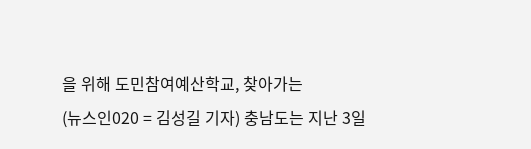을 위해 도민참여예산학교, 찾아가는
(뉴스인020 = 김성길 기자) 충남도는 지난 3일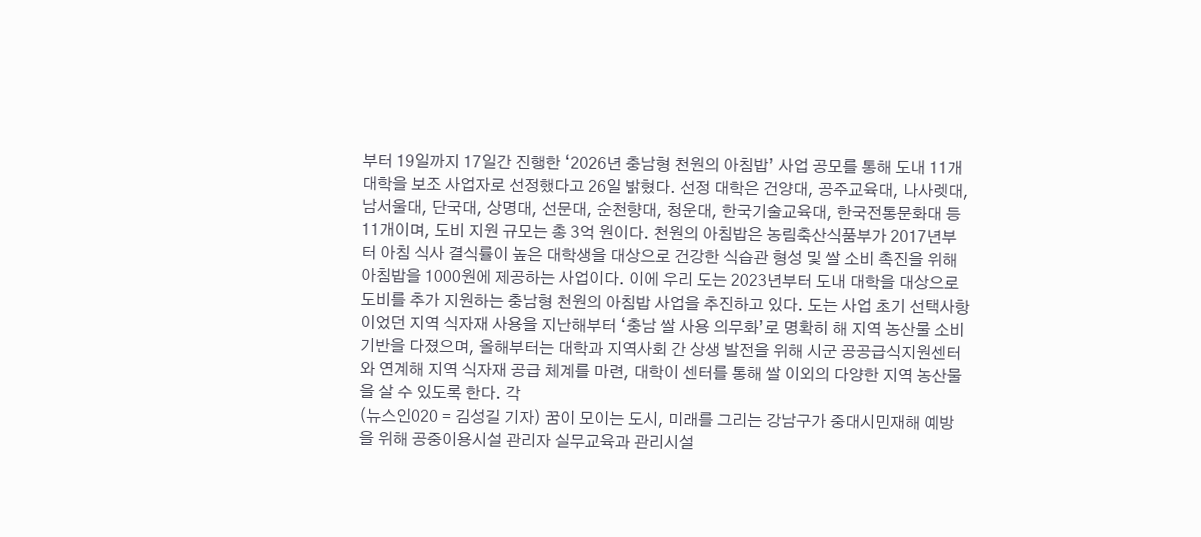부터 19일까지 17일간 진행한 ‘2026년 충남형 천원의 아침밥’ 사업 공모를 통해 도내 11개 대학을 보조 사업자로 선정했다고 26일 밝혔다. 선정 대학은 건양대, 공주교육대, 나사렛대, 남서울대, 단국대, 상명대, 선문대, 순천향대, 청운대, 한국기술교육대, 한국전통문화대 등 11개이며, 도비 지원 규모는 총 3억 원이다. 천원의 아침밥은 농림축산식품부가 2017년부터 아침 식사 결식률이 높은 대학생을 대상으로 건강한 식습관 형성 및 쌀 소비 촉진을 위해 아침밥을 1000원에 제공하는 사업이다. 이에 우리 도는 2023년부터 도내 대학을 대상으로 도비를 추가 지원하는 충남형 천원의 아침밥 사업을 추진하고 있다. 도는 사업 초기 선택사항이었던 지역 식자재 사용을 지난해부터 ‘충남 쌀 사용 의무화’로 명확히 해 지역 농산물 소비 기반을 다졌으며, 올해부터는 대학과 지역사회 간 상생 발전을 위해 시군 공공급식지원센터와 연계해 지역 식자재 공급 체계를 마련, 대학이 센터를 통해 쌀 이외의 다양한 지역 농산물을 살 수 있도록 한다. 각
(뉴스인020 = 김성길 기자) 꿈이 모이는 도시, 미래를 그리는 강남구가 중대시민재해 예방을 위해 공중이용시설 관리자 실무교육과 관리시설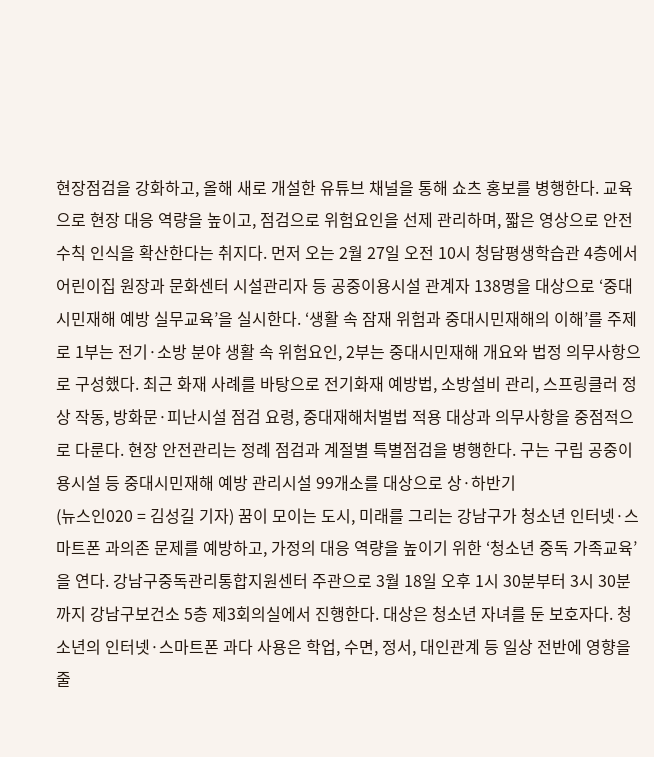현장점검을 강화하고, 올해 새로 개설한 유튜브 채널을 통해 쇼츠 홍보를 병행한다. 교육으로 현장 대응 역량을 높이고, 점검으로 위험요인을 선제 관리하며, 짧은 영상으로 안전수칙 인식을 확산한다는 취지다. 먼저 오는 2월 27일 오전 10시 청담평생학습관 4층에서 어린이집 원장과 문화센터 시설관리자 등 공중이용시설 관계자 138명을 대상으로 ‘중대시민재해 예방 실무교육’을 실시한다. ‘생활 속 잠재 위험과 중대시민재해의 이해’를 주제로 1부는 전기·소방 분야 생활 속 위험요인, 2부는 중대시민재해 개요와 법정 의무사항으로 구성했다. 최근 화재 사례를 바탕으로 전기화재 예방법, 소방설비 관리, 스프링클러 정상 작동, 방화문·피난시설 점검 요령, 중대재해처벌법 적용 대상과 의무사항을 중점적으로 다룬다. 현장 안전관리는 정례 점검과 계절별 특별점검을 병행한다. 구는 구립 공중이용시설 등 중대시민재해 예방 관리시설 99개소를 대상으로 상·하반기
(뉴스인020 = 김성길 기자) 꿈이 모이는 도시, 미래를 그리는 강남구가 청소년 인터넷·스마트폰 과의존 문제를 예방하고, 가정의 대응 역량을 높이기 위한 ‘청소년 중독 가족교육’을 연다. 강남구중독관리통합지원센터 주관으로 3월 18일 오후 1시 30분부터 3시 30분까지 강남구보건소 5층 제3회의실에서 진행한다. 대상은 청소년 자녀를 둔 보호자다. 청소년의 인터넷·스마트폰 과다 사용은 학업, 수면, 정서, 대인관계 등 일상 전반에 영향을 줄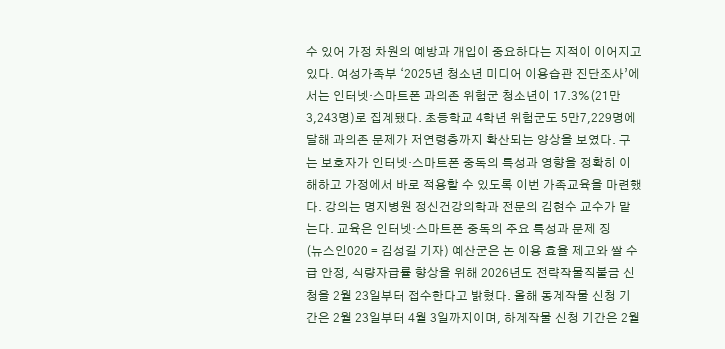수 있어 가정 차원의 예방과 개입이 중요하다는 지적이 이어지고 있다. 여성가족부 ‘2025년 청소년 미디어 이용습관 진단조사’에서는 인터넷·스마트폰 과의존 위험군 청소년이 17.3%(21만3,243명)로 집계됐다. 초등학교 4학년 위험군도 5만7,229명에 달해 과의존 문제가 저연령층까지 확산되는 양상을 보였다. 구는 보호자가 인터넷·스마트폰 중독의 특성과 영향을 정확히 이해하고 가정에서 바로 적용할 수 있도록 이번 가족교육을 마련했다. 강의는 명지병원 정신건강의학과 전문의 김현수 교수가 맡는다. 교육은 인터넷·스마트폰 중독의 주요 특성과 문제 징
(뉴스인020 = 김성길 기자) 예산군은 논 이용 효율 제고와 쌀 수급 안정, 식량자급률 향상을 위해 2026년도 전략작물직불금 신청을 2월 23일부터 접수한다고 밝혔다. 올해 동계작물 신청 기간은 2월 23일부터 4월 3일까지이며, 하계작물 신청 기간은 2월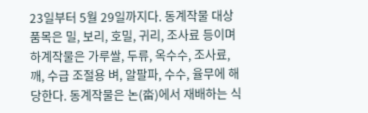23일부터 5월 29일까지다. 동계작물 대상 품목은 밀, 보리, 호밀, 귀리, 조사료 등이며 하계작물은 가루쌀, 두류, 옥수수, 조사료, 깨, 수급 조절용 벼, 알팔파, 수수, 율무에 해당한다. 동계작물은 논(畓)에서 재배하는 식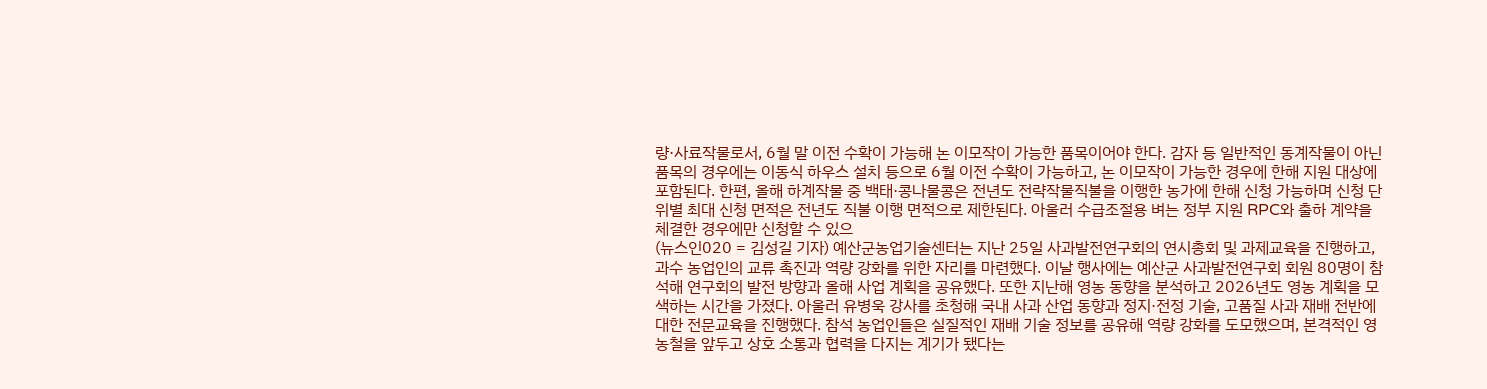량·사료작물로서, 6월 말 이전 수확이 가능해 논 이모작이 가능한 품목이어야 한다. 감자 등 일반적인 동계작물이 아닌 품목의 경우에는 이동식 하우스 설치 등으로 6월 이전 수확이 가능하고, 논 이모작이 가능한 경우에 한해 지원 대상에 포함된다. 한편, 올해 하계작물 중 백태·콩나물콩은 전년도 전략작물직불을 이행한 농가에 한해 신청 가능하며 신청 단위별 최대 신청 면적은 전년도 직불 이행 면적으로 제한된다. 아울러 수급조절용 벼는 정부 지원 RPC와 출하 계약을 체결한 경우에만 신청할 수 있으
(뉴스인020 = 김성길 기자) 예산군농업기술센터는 지난 25일 사과발전연구회의 연시총회 및 과제교육을 진행하고, 과수 농업인의 교류 촉진과 역량 강화를 위한 자리를 마련했다. 이날 행사에는 예산군 사과발전연구회 회원 80명이 참석해 연구회의 발전 방향과 올해 사업 계획을 공유했다. 또한 지난해 영농 동향을 분석하고 2026년도 영농 계획을 모색하는 시간을 가졌다. 아울러 유병욱 강사를 초청해 국내 사과 산업 동향과 정지·전정 기술, 고품질 사과 재배 전반에 대한 전문교육을 진행했다. 참석 농업인들은 실질적인 재배 기술 정보를 공유해 역량 강화를 도모했으며, 본격적인 영농철을 앞두고 상호 소통과 협력을 다지는 계기가 됐다는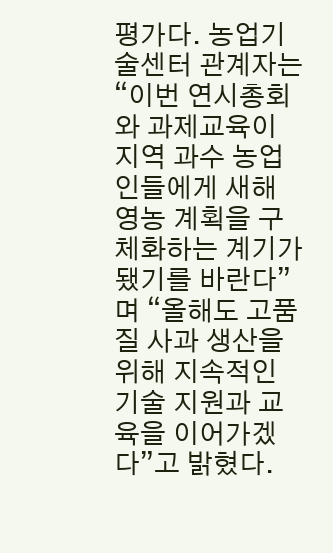평가다. 농업기술센터 관계자는 “이번 연시총회와 과제교육이 지역 과수 농업인들에게 새해 영농 계획을 구체화하는 계기가 됐기를 바란다”며 “올해도 고품질 사과 생산을 위해 지속적인 기술 지원과 교육을 이어가겠다”고 밝혔다.